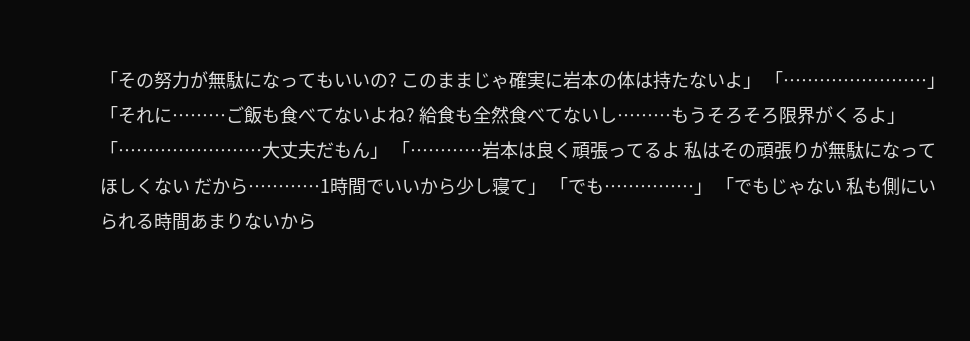「その努力が無駄になってもいいの? このままじゃ確実に岩本の体は持たないよ」 「……………………」 「それに………ご飯も食べてないよね? 給食も全然食べてないし………もうそろそろ限界がくるよ」 「……………………大丈夫だもん」 「…………岩本は良く頑張ってるよ 私はその頑張りが無駄になってほしくない だから…………1時間でいいから少し寝て」 「でも……………」 「でもじゃない 私も側にいられる時間あまりないから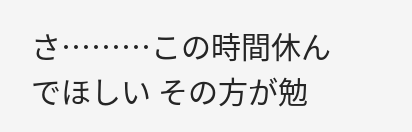さ………この時間休んでほしい その方が勉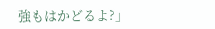強もはかどるよ?」